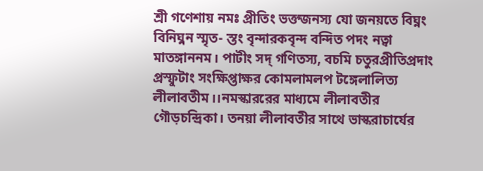শ্রী গণেশায় নমঃ প্রীতিং ভক্তজনস্য যো জনয়তে বিঘ্নং বিনিঘ্নন স্মৃত- স্তং বৃন্দারকবৃন্দ বন্দিত পদং নত্বা মাতঙ্গাননম। পাটীং সদ্ গণিতস্য, বচমি চতুরপ্রীতিপ্রদাং প্রস্ফুটাং সংক্ষিপ্তাক্ষর কোমলামলপ টঙ্গেলালিত্য লীলাবতীম।।নমস্কাররের মাধ্যমে লীলাবতীর গৌড়চন্দ্রিকা। তনয়া লীলাবতীর সাথে ভাস্করাচার্যের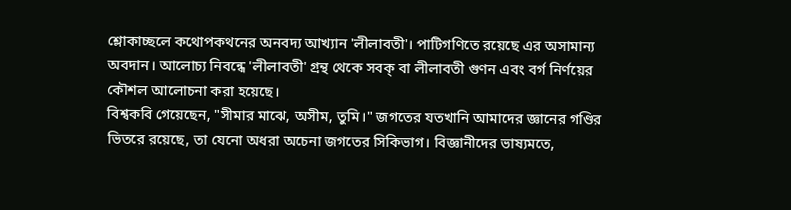শ্লোকাচ্ছলে কথোপকথনের অনবদ্য আখ্যান 'লীলাবতী'। পাটিগণিতে রয়েছে এর অসামান্য অবদান। আলোচ্য নিবন্ধে 'লীলাবতী' গ্রন্থ থেকে সবক্ বা লীলাবতী গুণন এবং বর্গ নির্ণয়ের কৌশল আলোচনা করা হয়েছে।
বিশ্বকবি গেয়েছেন, "সীমার মাঝে, অসীম, তুমি।" জগতের যতখানি আমাদের জ্ঞানের গণ্ডির ভিতরে রয়েছে, তা যেনো অধরা অচেনা জগতের সিকিভাগ। বিজ্ঞানীদের ভাষ্যমতে,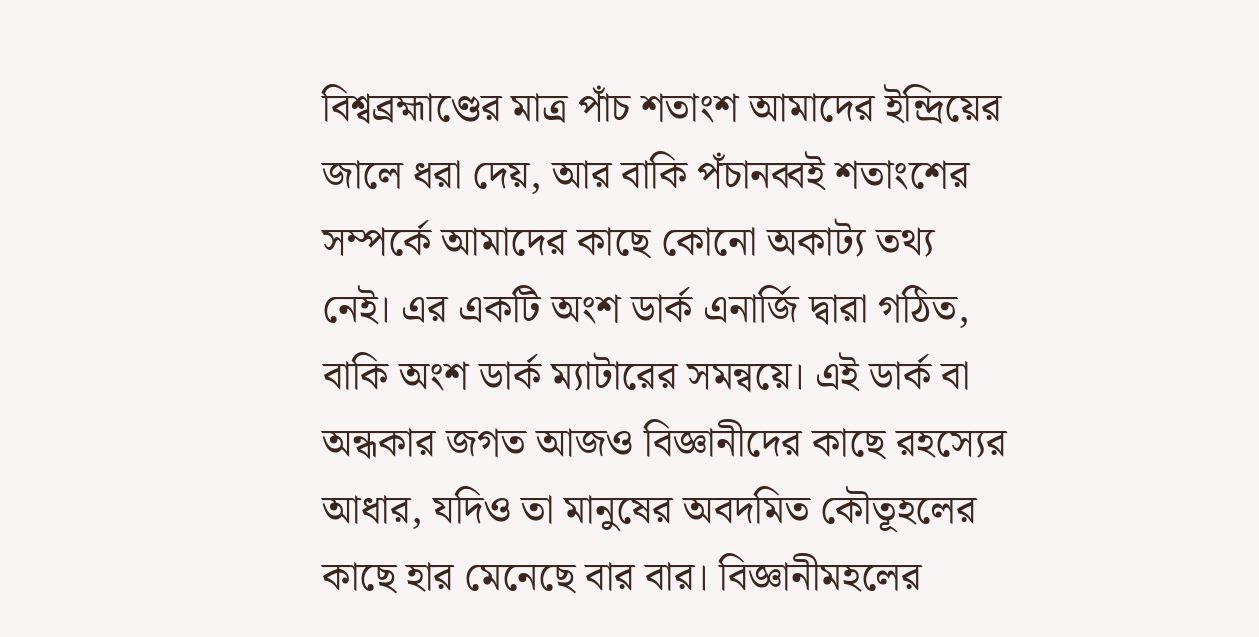বিশ্বব্রহ্মাণ্ডের মাত্র পাঁচ শতাংশ আমাদের ইন্দ্রিয়ের জালে ধরা দেয়, আর বাকি পঁচানব্বই শতাংশের সম্পর্কে আমাদের কাছে কোনো অকাট্য তথ্য নেই। এর একটি অংশ ডার্ক এনার্জি দ্বারা গঠিত, বাকি অংশ ডার্ক ম্যাটারের সমন্বয়ে। এই ডার্ক বা অন্ধকার জগত আজও বিজ্ঞানীদের কাছে রহস্যের আধার, যদিও তা মানুষের অবদমিত কৌতূহলের কাছে হার মেনেছে বার বার। বিজ্ঞানীমহলের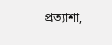প্রত্যাশা,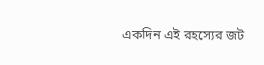একদিন এই রহস্যের জট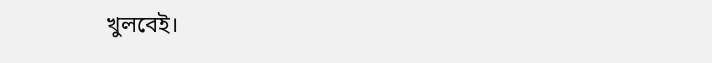খুলবেই।